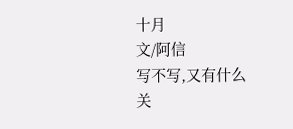十月
文/阿信
写不写,又有什么关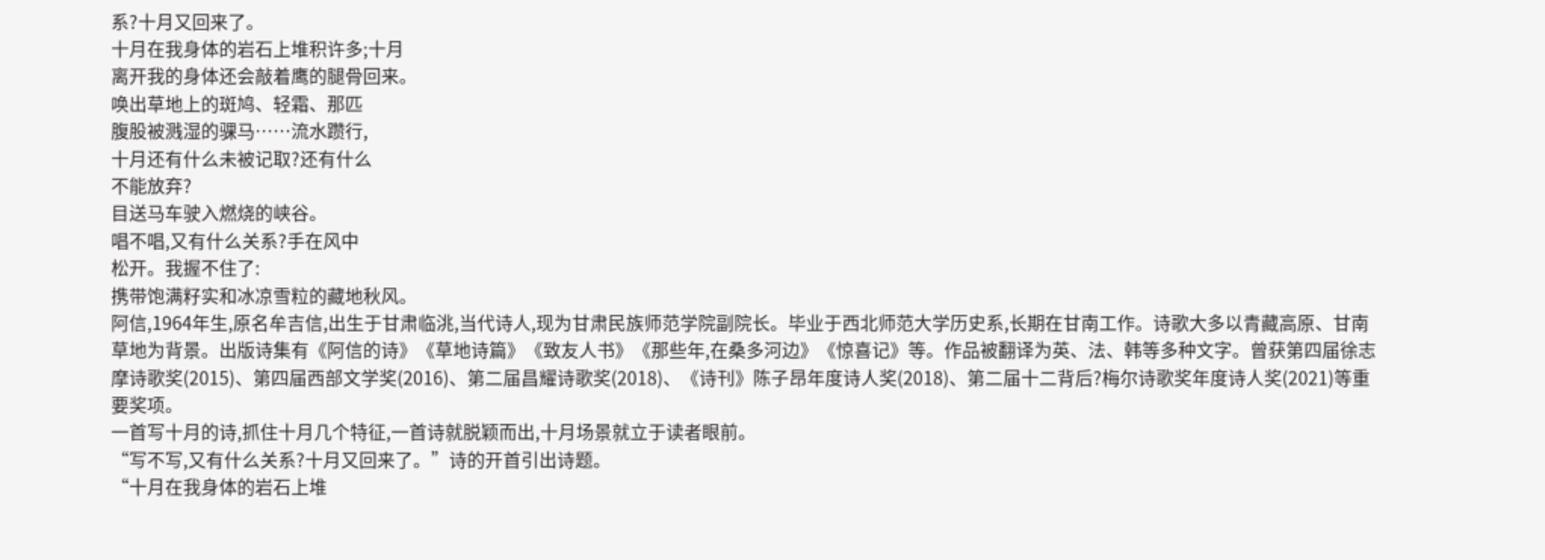系?十月又回来了。
十月在我身体的岩石上堆积许多;十月
离开我的身体还会敲着鹰的腿骨回来。
唤出草地上的斑鸠、轻霜、那匹
腹股被溅湿的骒马……流水躜行,
十月还有什么未被记取?还有什么
不能放弃?
目送马车驶入燃烧的峡谷。
唱不唱,又有什么关系?手在风中
松开。我握不住了:
携带饱满籽实和冰凉雪粒的藏地秋风。
阿信,1964年生,原名牟吉信,出生于甘肃临洮,当代诗人,现为甘肃民族师范学院副院长。毕业于西北师范大学历史系,长期在甘南工作。诗歌大多以青藏高原、甘南草地为背景。出版诗集有《阿信的诗》《草地诗篇》《致友人书》《那些年,在桑多河边》《惊喜记》等。作品被翻译为英、法、韩等多种文字。曾获第四届徐志摩诗歌奖(2015)、第四届西部文学奖(2016)、第二届昌耀诗歌奖(2018)、《诗刊》陈子昂年度诗人奖(2018)、第二届十二背后?梅尔诗歌奖年度诗人奖(2021)等重要奖项。
一首写十月的诗,抓住十月几个特征,一首诗就脱颖而出,十月场景就立于读者眼前。
“写不写,又有什么关系?十月又回来了。”诗的开首引出诗题。
“十月在我身体的岩石上堆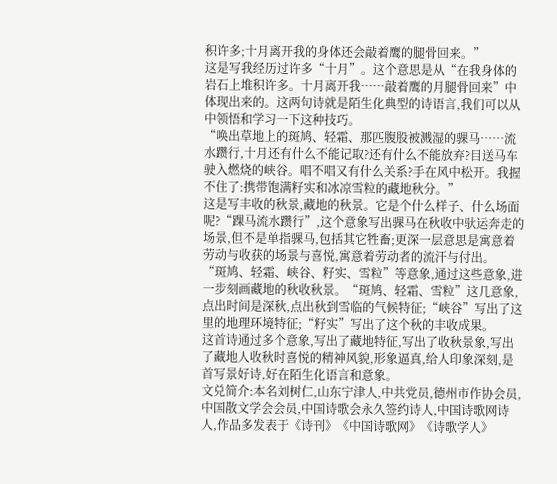积许多;十月离开我的身体还会敲着鹰的腿骨回来。”
这是写我经历过许多“十月”。这个意思是从“在我身体的岩石上堆积许多。十月离开我……敲着鹰的月腿骨回来”中体现出来的。这两句诗就是陌生化典型的诗语言,我们可以从中领悟和学习一下这种技巧。
“唤出草地上的斑鸠、轻霜、那匹腹股被溅湿的骒马……流水躜行,十月还有什么不能记取?还有什么不能放弃?目送马车驶入燃烧的峡谷。唱不唱又有什么关系?手在风中松开。我握不住了:携带饱满籽实和冰凉雪粒的藏地秋分。”
这是写丰收的秋景,藏地的秋景。它是个什么样子、什么场面呢?“踝马流水躜行”,这个意象写出骒马在秋收中驮运奔走的场景,但不是单指骒马,包括其它牲畜;更深一层意思是寓意着劳动与收获的场景与喜悦,寓意着劳动者的流汗与付出。
“斑鸠、轻霜、峡谷、籽实、雪粒”等意象,通过这些意象,进一步刻画藏地的秋收秋景。“斑鸠、轻霜、雪粒”这几意象,点出时间是深秋,点出秋到雪临的气候特征;“峡谷”写出了这里的地理环境特征;“籽实”写出了这个秋的丰收成果。
这首诗通过多个意象,写出了藏地特征,写出了收秋景象,写出了藏地人收秋时喜悦的精神风貌,形象逼真,给人印象深刻,是首写景好诗,好在陌生化语言和意象。
文兑简介:本名刘树仁,山东宁津人,中共党员,德州市作协会员,中国散文学会会员,中国诗歌会永久签约诗人,中国诗歌网诗人,作品多发表于《诗刊》《中国诗歌网》《诗歌学人》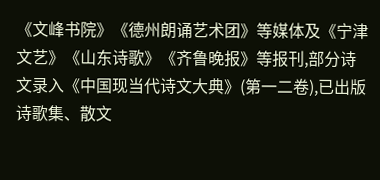《文峰书院》《德州朗诵艺术团》等媒体及《宁津文艺》《山东诗歌》《齐鲁晚报》等报刊,部分诗文录入《中国现当代诗文大典》(第一二卷),已出版诗歌集、散文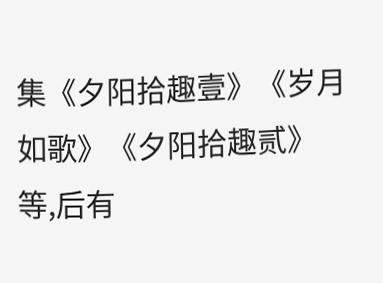集《夕阳拾趣壹》《岁月如歌》《夕阳拾趣贰》等,后有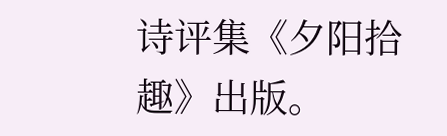诗评集《夕阳拾趣》出版。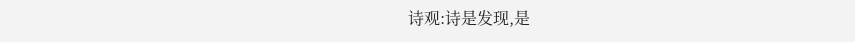诗观:诗是发现,是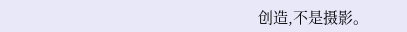创造,不是摄影。